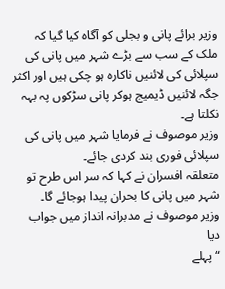وزیر برائے پانی و بجلی کو آگاہ کیا گیا کہ ملک کے سب سے بڑے شہر میں پانی کی سپلائی کی لائنیں ناکارہ ہو چکی ہیں اور اکثر جگہ لائنیں ڈیمیج ہوکر پانی سڑکوں پہ بہہ نکلتا ہے۔
وزیر موصوف نے فرمایا شہر میں پانی کی سپلائی فوری بند کردی جائے۔
متعلقہ افسران نے کہا کہ سر اس طرح تو شہر میں پانی کا بحران پیدا ہوجائے گا۔
وزیر موصوف نے مدبرانہ انداز میں جواب دیا
“پہلے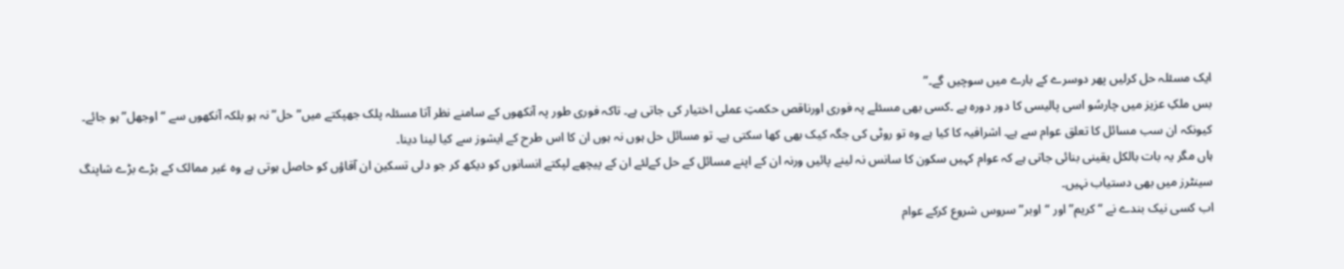ایک مسئلہ حل کرلیں پھر دوسرے کے بارے میں سوچیں گے۔”
بس ملکِ عزیز میں چارسُو اسی پالیسی کا دور دورہ ہے ۔کسی بھی مسئلے پہ فوری اورناقص حکمتِ عملی اختیار کی جاتی ہے۔ تاکہ فوری طور پہ آنکھوں کے سامنے نظر آتا مسئلہ پلک جھپکتے میں”حل” نہ ہو بلکہ آنکھوں سے “اوجھل”ہو جائے۔
کیونکہ ان سب مسائل کا تعلق عوام سے ہے۔ اشرافیہ کا کیا ہے وہ تو روٹی کی جگہ کیک بھی کھا سکتی ہے۔ تو مسائل حل ہوں نہ ہوں ان کا اس طرح کے ایشوز سے کیا لینا دینا۔
ہاں مگر یہ بات بالکل یقینی بنائی جاتی ہے کہ عوام کہیں سکون کا سانس نہ لینے پائیں ورنہ ان کے اپنے مسائل کے حل کےلئے ان کے پیچھے لپکتے انسانوں کو دیکھ کر جو دلی تسکین ان آقاؤں کو حاصل ہوتی ہے وہ غیر ممالک کے بڑے بڑے شاپنگ سینٹرز میں بھی دستیاب نہیں۔
اب کسی نیک بندے نے “کریم”اور “اوبر” سروس شروع کرکے عوام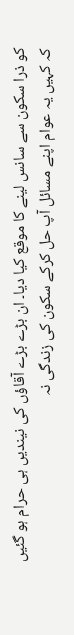کو ذرا سکون سے سانس لینے کا موقع کیا دیا۔ ان بڑے بڑے آقاؤں کی نیندیں ہی حرام ہو گئیں کہ کہیں یہ عوام اپنے مسائل آپ حل کرکے سکون کی زندگی نہ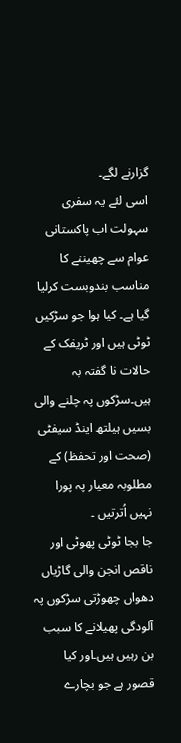گزارنے لگے۔
اسی لئے یہ سفری سہولت اب پاکستانی عوام سے چھیننے کا مناسب بندوبست کرلیا گیا ہے۔ کیا ہوا جو سڑکیں ٹوٹی ہیں اور ٹریفک کے حالات نا گفتہ بہ ہیں۔سڑکوں پہ چلنے والی بسیں ہیلتھ اینڈ سیفٹی (صحت اور تحفظ) کے مطلوبہ معیار پہ پورا نہیں اُترتیں ۔
جا بجا ٹوٹی پھوٹی اور ناقص انجن والی گاڑیاں دھواں چھوڑتی سڑکوں پہ آلودگی پھیلانے کا سبب بن رہیں ہیں۔اور کیا قصور ہے جو بچارے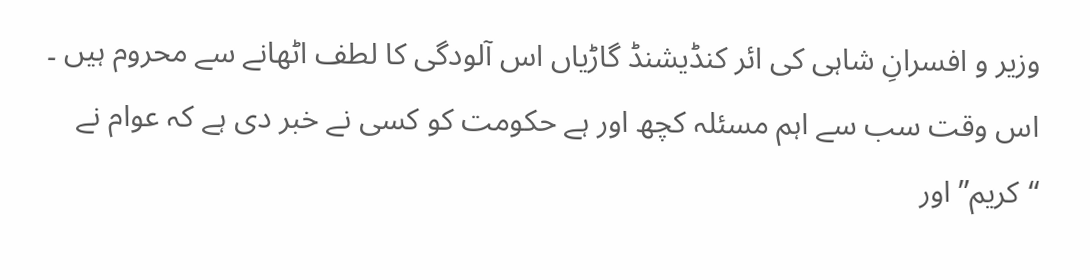وزیر و افسرانِ شاہی کی ائر کنڈیشنڈ گاڑیاں اس آلودگی کا لطف اٹھانے سے محروم ہیں ۔
اس وقت سب سے اہم مسئلہ کچھ اور ہے حکومت کو کسی نے خبر دی ہے کہ عوام نے “کریم” اور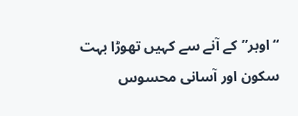“اوبر”کے آنے سے کہیں تھوڑا بہت سکون اور آسانی محسوس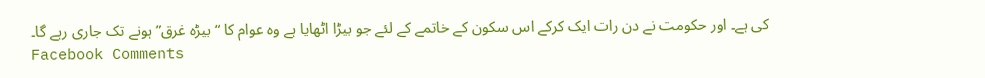کی ہے۔ اور حکومت نے دن رات ایک کرکے اس سکون کے خاتمے کے لئے جو بیڑا اٹھایا ہے وہ عوام کا “بیڑہ غرق”ہونے تک جاری رہے گا۔
Facebook Comments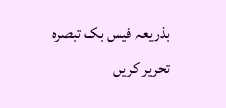بذریعہ فیس بک تبصرہ تحریر کریں